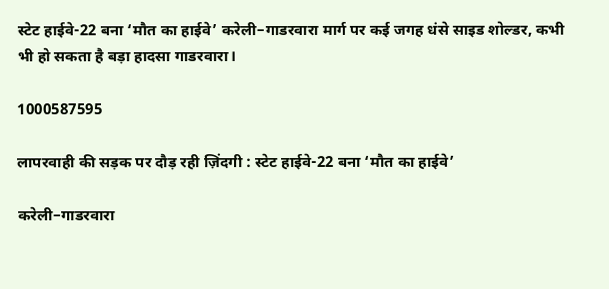स्टेट हाईवे-22 बना ‘मौत का हाईवे’ करेली–गाडरवारा मार्ग पर कई जगह धंसे साइड शोल्डर, कभी भी हो सकता है बड़ा हादसा गाडरवारा।

1000587595

लापरवाही की सड़क पर दौड़ रही ज़िंदगी : स्टेट हाईवे-22 बना ‘मौत का हाईवे’

करेली–गाडरवारा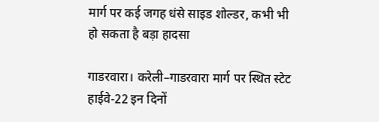मार्ग पर कई जगह धंसे साइड शोल्डर, कभी भी हो सकता है बड़ा हादसा

गाडरवारा। करेली–गाडरवारा मार्ग पर स्थित स्टेट हाईवे-22 इन दिनों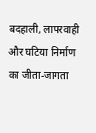बदहाली, लापरवाही और घटिया निर्माण का जीता-जागता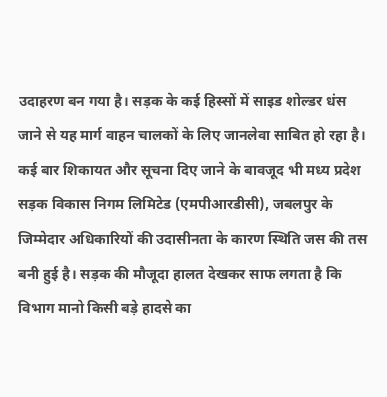उदाहरण बन गया है। सड़क के कई हिस्सों में साइड शोल्डर धंस जाने से यह मार्ग वाहन चालकों के लिए जानलेवा साबित हो रहा है। कई बार शिकायत और सूचना दिए जाने के बावजूद भी मध्य प्रदेश सड़क विकास निगम लिमिटेड (एमपीआरडीसी), जबलपुर के जिम्मेदार अधिकारियों की उदासीनता के कारण स्थिति जस की तस बनी हुई है। सड़क की मौजूदा हालत देखकर साफ लगता है कि विभाग मानो किसी बड़े हादसे का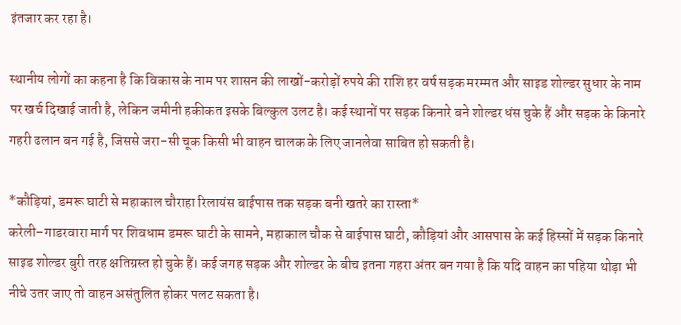इंतजार कर रहा है।

स्थानीय लोगों का कहना है कि विकास के नाम पर शासन की लाखों-करोड़ों रुपये की राशि हर वर्ष सड़क मरम्मत और साइड शोल्डर सुधार के नाम पर खर्च दिखाई जाती है, लेकिन जमीनी हकीकत इसके बिल्कुल उलट है। कई स्थानों पर सड़क किनारे बने शोल्डर धंस चुके हैं और सड़क के किनारे गहरी ढलान बन गई है, जिससे जरा-सी चूक किसी भी वाहन चालक के लिए जानलेवा साबित हो सकती है।

*कौड़ियां, डमरू घाटी से महाकाल चौराहा रिलायंस बाईपास तक सड़क बनी खतरे का रास्ता*
करेली–गाडरवारा मार्ग पर शिवधाम डमरू घाटी के सामने, महाकाल चौक से बाईपास घाटी, कौड़ियां और आसपास के कई हिस्सों में सड़क किनारे साइड शोल्डर बुरी तरह क्षतिग्रस्त हो चुके हैं। कई जगह सड़क और शोल्डर के बीच इतना गहरा अंतर बन गया है कि यदि वाहन का पहिया थोड़ा भी नीचे उतर जाए तो वाहन असंतुलित होकर पलट सकता है।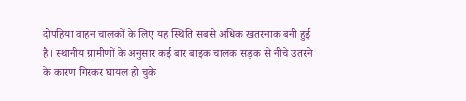दोपहिया वाहन चालकों के लिए यह स्थिति सबसे अधिक खतरनाक बनी हुई है। स्थानीय ग्रामीणों के अनुसार कई बार बाइक चालक सड़क से नीचे उतरने के कारण गिरकर घायल हो चुके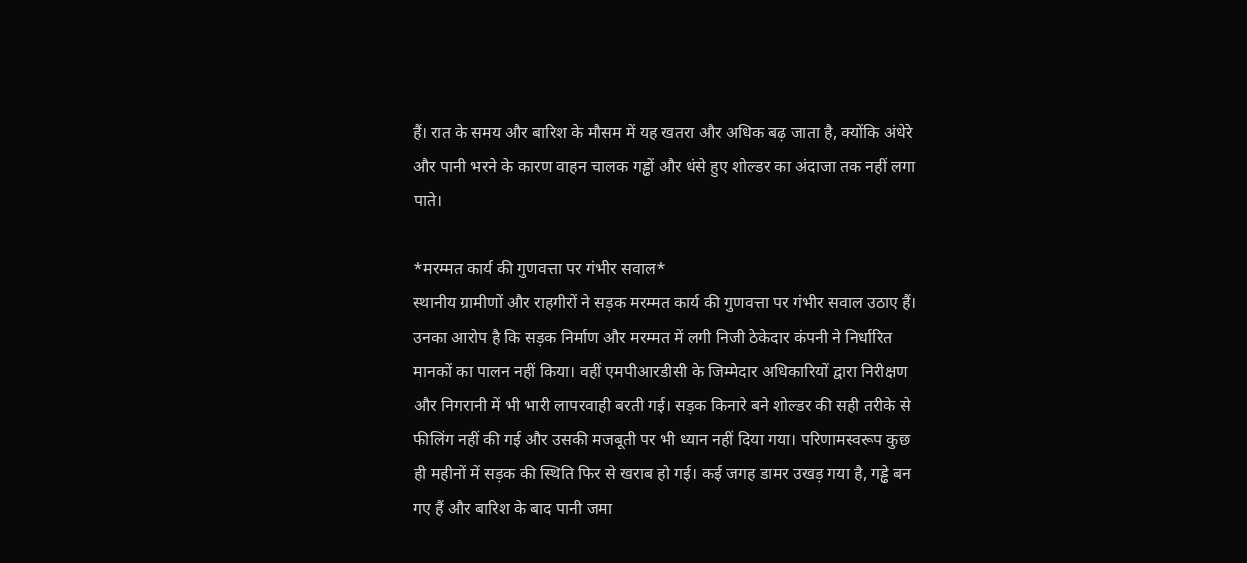हैं। रात के समय और बारिश के मौसम में यह खतरा और अधिक बढ़ जाता है, क्योंकि अंधेरे और पानी भरने के कारण वाहन चालक गड्ढों और धंसे हुए शोल्डर का अंदाजा तक नहीं लगा पाते।

*मरम्मत कार्य की गुणवत्ता पर गंभीर सवाल*
स्थानीय ग्रामीणों और राहगीरों ने सड़क मरम्मत कार्य की गुणवत्ता पर गंभीर सवाल उठाए हैं। उनका आरोप है कि सड़क निर्माण और मरम्मत में लगी निजी ठेकेदार कंपनी ने निर्धारित मानकों का पालन नहीं किया। वहीं एमपीआरडीसी के जिम्मेदार अधिकारियों द्वारा निरीक्षण और निगरानी में भी भारी लापरवाही बरती गई। सड़क किनारे बने शोल्डर की सही तरीके से फीलिंग नहीं की गई और उसकी मजबूती पर भी ध्यान नहीं दिया गया। परिणामस्वरूप कुछ ही महीनों में सड़क की स्थिति फिर से खराब हो गई। कई जगह डामर उखड़ गया है, गड्ढे बन गए हैं और बारिश के बाद पानी जमा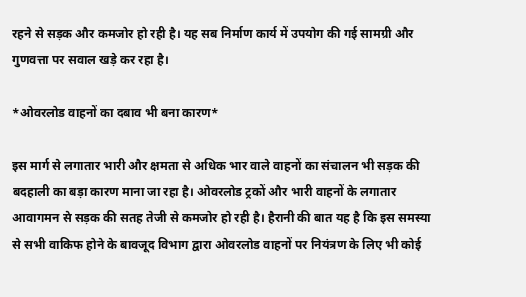रहने से सड़क और कमजोर हो रही है। यह सब निर्माण कार्य में उपयोग की गई सामग्री और गुणवत्ता पर सवाल खड़े कर रहा है।

*ओवरलोड वाहनों का दबाव भी बना कारण*

इस मार्ग से लगातार भारी और क्षमता से अधिक भार वाले वाहनों का संचालन भी सड़क की बदहाली का बड़ा कारण माना जा रहा है। ओवरलोड ट्रकों और भारी वाहनों के लगातार आवागमन से सड़क की सतह तेजी से कमजोर हो रही है। हैरानी की बात यह है कि इस समस्या से सभी वाकिफ होने के बावजूद विभाग द्वारा ओवरलोड वाहनों पर नियंत्रण के लिए भी कोई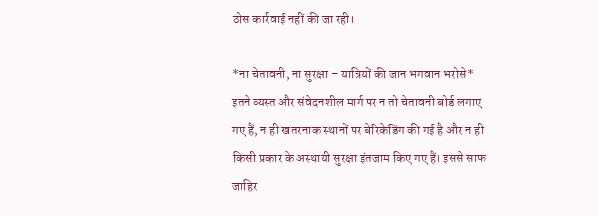ठोस कार्रवाई नहीं की जा रही।

*ना चेतावनी, ना सुरक्षा – यात्रियों की जान भगवान भरोसे*
इतने व्यस्त और संवेदनशील मार्ग पर न तो चेतावनी बोर्ड लगाए गए हैं, न ही खतरनाक स्थानों पर बेरिकेडिंग की गई है और न ही किसी प्रकार के अस्थायी सुरक्षा इंतजाम किए गए हैं। इससे साफ जाहिर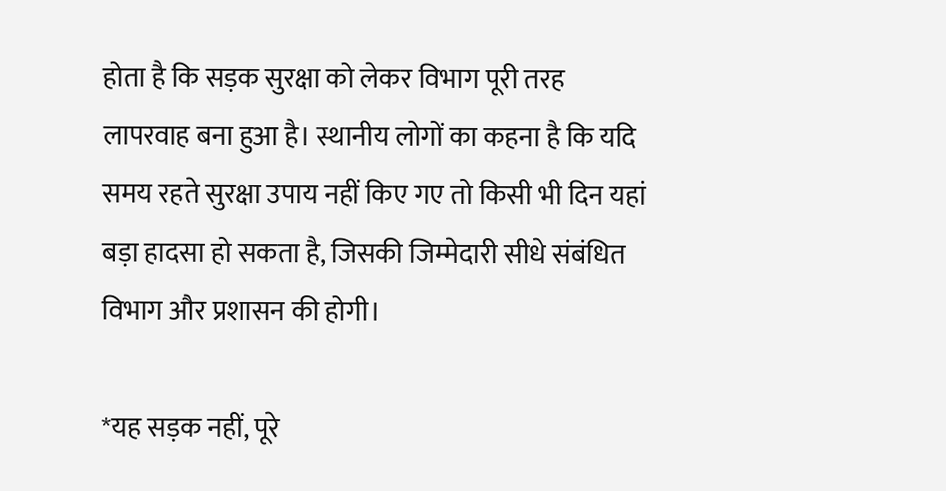होता है कि सड़क सुरक्षा को लेकर विभाग पूरी तरह लापरवाह बना हुआ है। स्थानीय लोगों का कहना है कि यदि समय रहते सुरक्षा उपाय नहीं किए गए तो किसी भी दिन यहां बड़ा हादसा हो सकता है, जिसकी जिम्मेदारी सीधे संबंधित विभाग और प्रशासन की होगी।

*यह सड़क नहीं, पूरे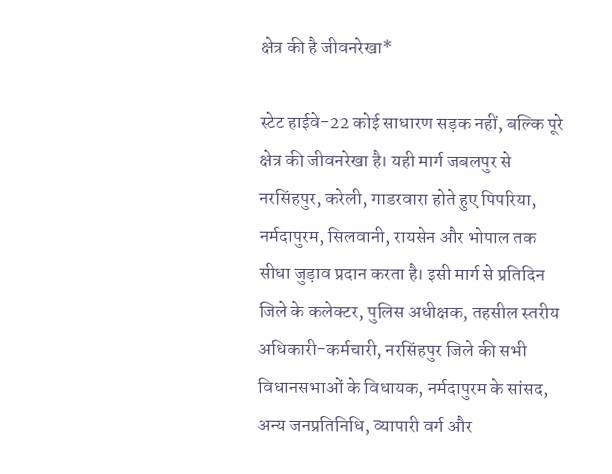क्षेत्र की है जीवनरेखा*

स्टेट हाईवे-22 कोई साधारण सड़क नहीं, बल्कि पूरे क्षेत्र की जीवनरेखा है। यही मार्ग जबलपुर से नरसिंहपुर, करेली, गाडरवारा होते हुए पिपरिया, नर्मदापुरम, सिलवानी, रायसेन और भोपाल तक सीधा जुड़ाव प्रदान करता है। इसी मार्ग से प्रतिदिन जिले के कलेक्टर, पुलिस अधीक्षक, तहसील स्तरीय अधिकारी-कर्मचारी, नरसिंहपुर जिले की सभी विधानसभाओं के विधायक, नर्मदापुरम के सांसद, अन्य जनप्रतिनिधि, व्यापारी वर्ग और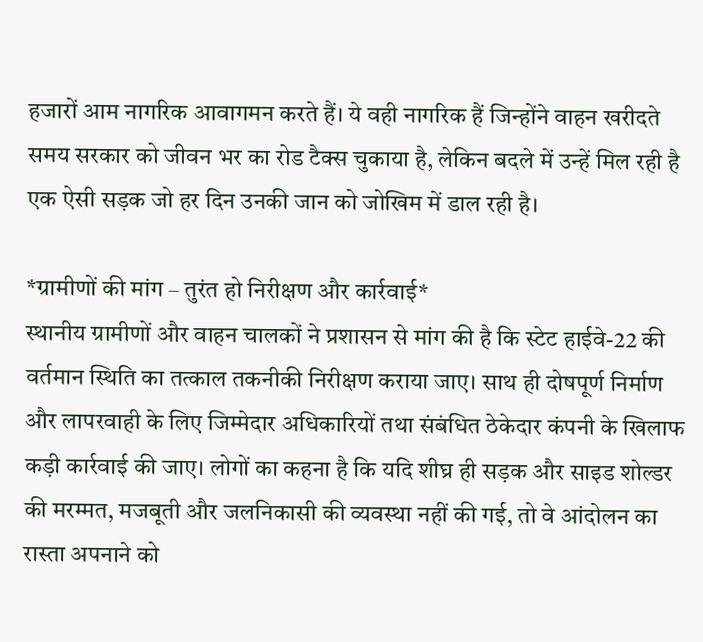हजारों आम नागरिक आवागमन करते हैं। ये वही नागरिक हैं जिन्होंने वाहन खरीदते समय सरकार को जीवन भर का रोड टैक्स चुकाया है, लेकिन बदले में उन्हें मिल रही है एक ऐसी सड़क जो हर दिन उनकी जान को जोखिम में डाल रही है।

*ग्रामीणों की मांग – तुरंत हो निरीक्षण और कार्रवाई*
स्थानीय ग्रामीणों और वाहन चालकों ने प्रशासन से मांग की है कि स्टेट हाईवे-22 की वर्तमान स्थिति का तत्काल तकनीकी निरीक्षण कराया जाए। साथ ही दोषपूर्ण निर्माण और लापरवाही के लिए जिम्मेदार अधिकारियों तथा संबंधित ठेकेदार कंपनी के खिलाफ कड़ी कार्रवाई की जाए। लोगों का कहना है कि यदि शीघ्र ही सड़क और साइड शोल्डर की मरम्मत, मजबूती और जलनिकासी की व्यवस्था नहीं की गई, तो वे आंदोलन का रास्ता अपनाने को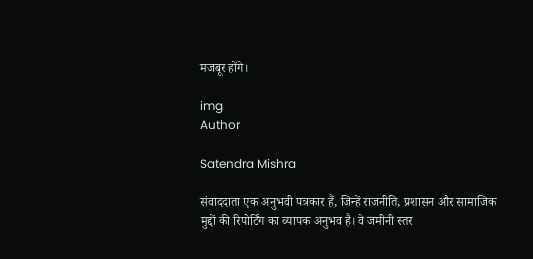मजबूर होंगे।

img
Author

Satendra Mishra

संवाददाता एक अनुभवी पत्रकार हैं, जिन्हें राजनीति, प्रशासन और सामाजिक मुद्दों की रिपोर्टिंग का व्यापक अनुभव है। वे जमीनी स्तर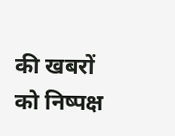की खबरों को निष्पक्ष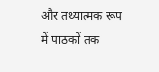और तथ्यात्मक रूप में पाठकों तक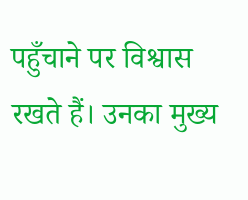पहुँचाने पर विश्वास रखते हैं। उनका मुख्य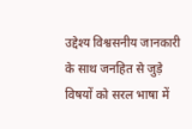उद्देश्य विश्वसनीय जानकारी के साथ जनहित से जुड़े विषयों को सरल भाषा में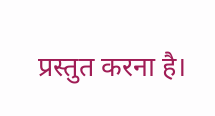प्रस्तुत करना है।